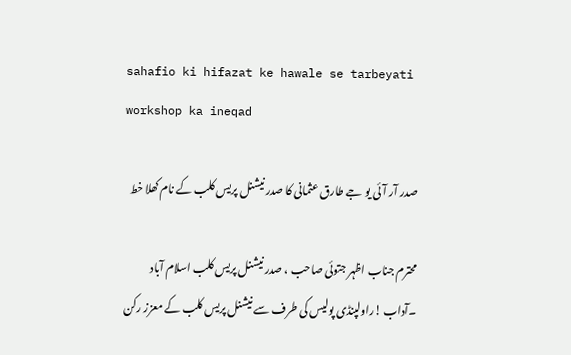sahafio ki hifazat ke hawale se tarbeyati workshop ka ineqad

صدر آر آئی یو جے طارق عثمانی کا صدر نیشنل پریس کلب کے نام کھلا خط

محترم جناب اظہر جتوئی صاحب ، صدر نیشنل پریس کلب اسلام آباد ۔آداب !راولپنڈی پولیس کی طرف سے نیشنل پریس کلب کے معزز رکن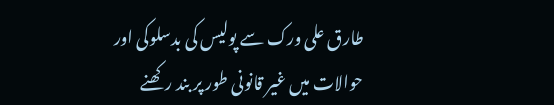طارق علی ورک سے پولیس کی بدسلوکی اور حوالات میں غیر قانونی طور پر بند رکھنے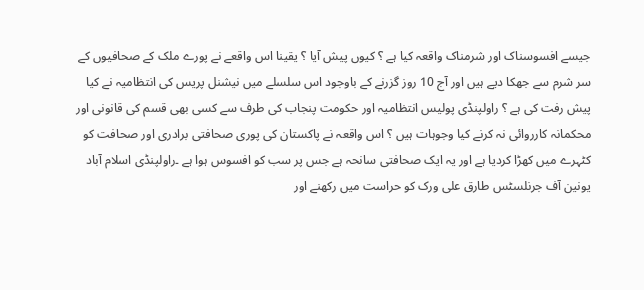جیسے افسوسناک اور شرمناک واقعہ کیا ہے ؟ کیوں پیش آیا ؟ یقینا اس واقعے نے پورے ملک کے صحافیوں کے سر شرم سے جھکا دیے ہیں اور آج 10 روز گزرنے کے باوجود اس سلسلے میں نیشنل پریس کی انتظامیہ نے کیا پیش رفت کی ہے ؟ راولپنڈی پولیس انتظامیہ اور حکومت پنجاب کی طرف سے کسی بھی قسم کی قانونی اور محکمانہ کارروائی نہ کرنے کیا وجوہات ہیں ؟ اس واقعہ نے پاکستان کی پوری صحافتی برادری اور صحافت کو کٹہرے میں کھڑا کردیا ہے اور یہ ایک صحافتی سانحہ ہے جس پر سب کو افسوس ہوا ہے ۔راولپنڈی اسلام آباد یونین آف جرنلسٹس طارق علی ورک کو حراست میں رکھنے اور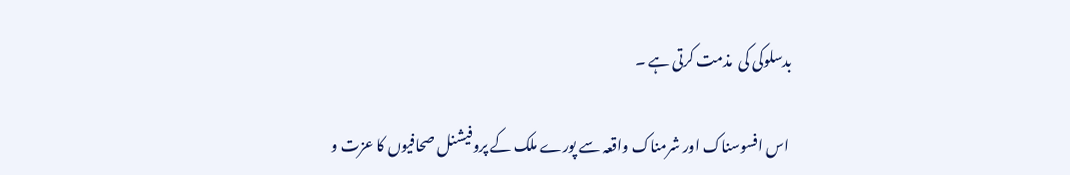بدسلوکی کی  مذمت کرتی ہے ۔

 اس افسوسناک اور شرمناک واقعہ سے پورے ملک کے پروفیشنل صحافیوں کا عزت و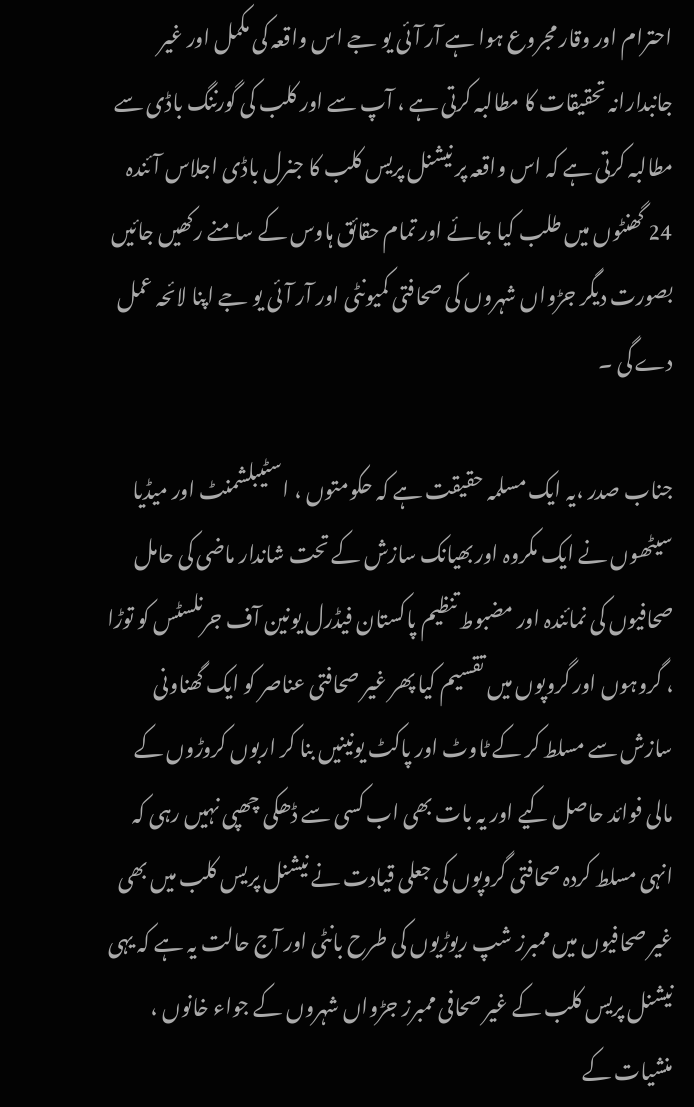احترام اور وقار مجروع ہوا ہے آر آئی یو جے اس واقعہ کی مکمل اور غیر جانبدارانہ تحقیقات کا مطالبہ کرتی ہے ، آپ سے اور کلب کی گورننگ باڈی سے مطالبہ کرتی ہے کہ اس واقعہ پر نیشنل پریس کلب کا جنرل باڈی اجلاس آئندہ 24 گھنٹوں میں طلب کیا جائے اور تمام حقائق ہاوس کے سامنے رکھیں جائیں بصورت دیگر جڑواں شہروں کی صحافتی کمیونٹی اور آر آئی یو جے اپنا لائحہ عمل دے گی ۔

جناب صدر ،یہ ایک مسلمہ حقیقت ہے کہ حکومتوں ، اسٹیبلشمنٹ اور میڈیا سیٹھوں نے ایک مکروہ اور بھیانک سازش کے تحت شاندار ماضی کی حامل صحافیوں کی نمائندہ اور مضبوط تنظیم پاکستان فیڈرل یونین آف جرنلسٹس کو توڑا ، گروہوں اور گروپوں میں تقسیم کیا پھر غیر صحافتی عناصر کو ایک گھناونی سازش سے مسلط کر کے ٹاوٹ اور پاکٹ یونینیں بنا کر اربوں کروڑوں کے مالی فوائد حاصل کیے اور یہ بات بھی اب کسی سے ڈھکی چھپی نہیں رہی کہ انہی مسلط کردہ صحافتی گروپوں کی جعلی قیادت نے نیشنل پریس کلب میں بھی غیر صحافیوں میں ممبرز شپ ریوڑیوں کی طرح بانٹی اور آج حالت یہ ہے کہ یہی نیشنل پریس کلب کے غیر صحافی ممبرز جڑواں شہروں کے جواء خانوں ، منشیات کے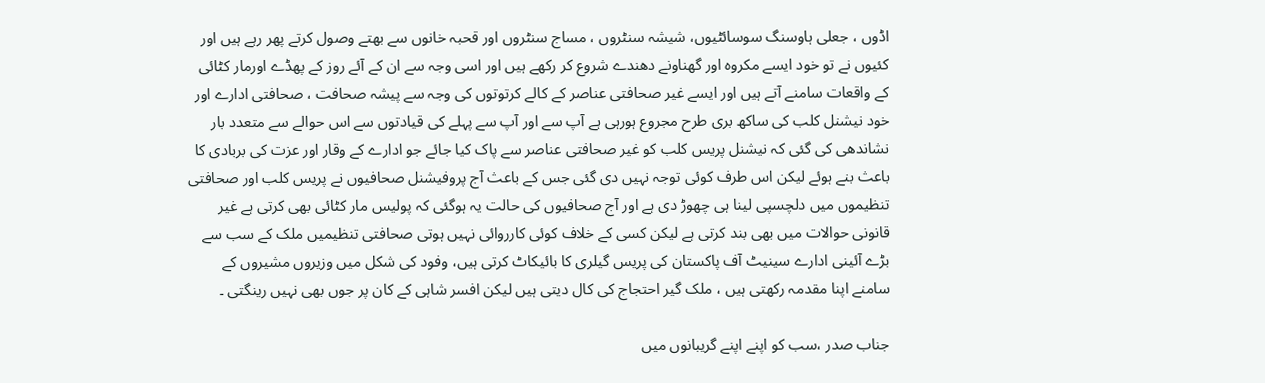اڈوں ، جعلی ہاوسنگ سوسائٹیوں، شیشہ سنٹروں ، مساج سنٹروں اور قحبہ خانوں سے بھتے وصول کرتے پھر رہے ہیں اور کئیوں نے تو خود ایسے مکروہ اور گھناونے دھندے شروع کر رکھے ہیں اور اسی وجہ سے ان کے آئے روز کے پھڈے اورمار کٹائی کے واقعات سامنے آتے ہیں اور ایسے غیر صحافتی عناصر کے کالے کرتوتوں کی وجہ سے پیشہ صحافت ، صحافتی ادارے اور خود نیشنل کلب کی ساکھ بری طرح مجروع ہورہی ہے آپ سے اور آپ سے پہلے کی قیادتوں سے اس حوالے سے متعدد بار نشاندھی کی گئی کہ نیشنل پریس کلب کو غیر صحافتی عناصر سے پاک کیا جائے جو ادارے کے وقار اور عزت کی بربادی کا باعث بنے ہوئے لیکن اس طرف کوئی توجہ نہیں دی گئی جس کے باعث آج پروفیشنل صحافیوں نے پریس کلب اور صحافتی تنظیموں میں دلچسپی لینا ہی چھوڑ دی ہے اور آج صحافیوں کی حالت یہ ہوگئی کہ پولیس مار کٹائی بھی کرتی ہے غیر قانونی حوالات میں بھی بند کرتی ہے لیکن کسی کے خلاف کوئی کارروائی نہیں ہوتی صحافتی تنظیمیں ملک کے سب سے بڑے آئینی ادارے سینیٹ آف پاکستان کی پریس گیلری کا بائیکاٹ کرتی ہیں، وفود کی شکل میں وزیروں مشیروں کے سامنے اپنا مقدمہ رکھتی ہیں ، ملک گیر احتجاج کی کال دیتی ہیں لیکن افسر شاہی کے کان پر جوں بھی نہیں رینگتی ۔

جناب صدر ،سب کو اپنے اپنے گریبانوں میں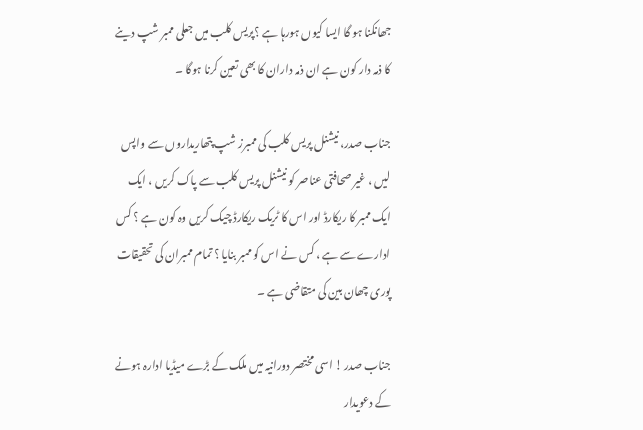جھانکنا ہو گا ایسا کیوں ہورہا ہے ؟پریس کلب میں جعلی ممبر شپ دینے کا ذمہ دار کون ہے ان ذمہ داران کا بھی تعین کرنا ہوگا ۔

جناب صدر، نیشنل پریس کلب کی ممبرز شپ پتھاریداروں سے واپس لیں ، غیر صحافتی عناصر کو نیشنل پریس کلب سے پاک کریں ، ایک ایک ممبر کا ریکارڈ اور اس کا ٹریک ریکارڈ چیک کریں وہ کون ہے ؟ کس ادارے سے ہے ، کس نے اس کو ممبر بنایا ؟ تمام ممبران کی تحقیقات پوری چھان بین کی متقاضی ہے ۔

جناب صدر ! اسی مختصر دورانیہ میں ملک کے بڑے میڈیا ادارہ ہونے کے دعویدار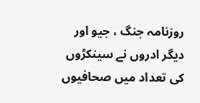روزنامہ جنگ ، جیو اور دیگر ادروں نے سینکڑوں کی تعداد میں صحافیوں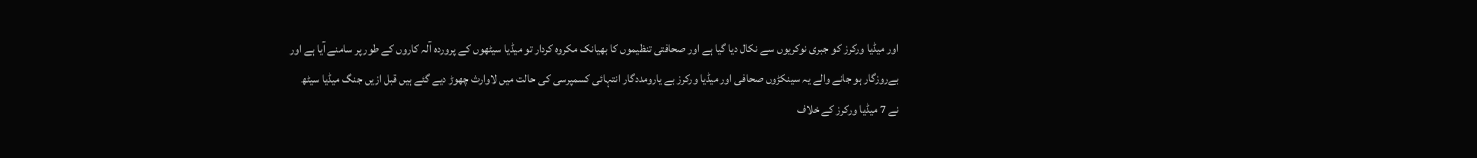اور میڈیا ورکرز کو جبری نوکریوں سے نکال دیا گیا ہے اور صحافتی تنظیموں کا بھیانک مکروہ کردار تو میڈیا سیٹھوں کے پروردہ آلہ کاروں کے طور پر سامنے آیا ہے اور بےروزگار ہو جانے والے یہ سینکڑوں صحافی اور میڈیا ورکرز بے یارومددگار انتہائی کسمپرسی کی حالت میں لاوارث چھوڑ دیے گئے ہیں قبل ازیں جنگ میڈیا سیٹھ نے 7 میڈیا ورکرز کے خلاف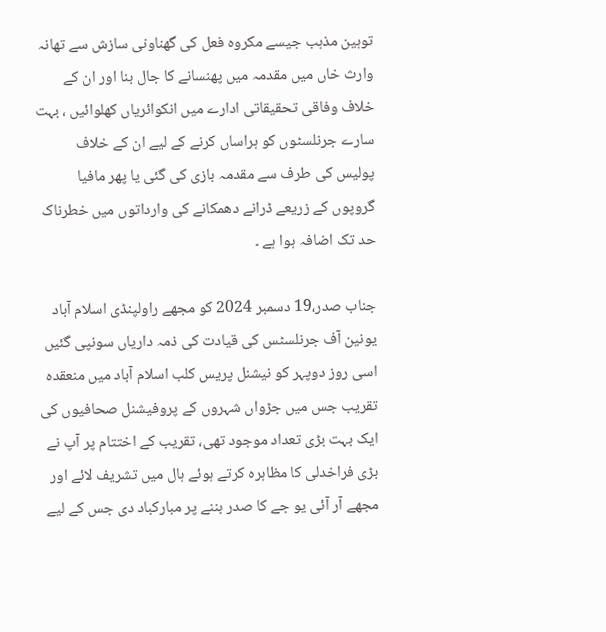توہین مذہب جیسے مکروہ فعل کی گھناونی سازش سے تھانہ وارث خاں میں مقدمہ میں پھنسانے کا جال بنا اور ان کے خلاف وفاقی تحقیقاتی ادارے میں انکوائریاں کھلوائیں ، بہت سارے جرنلسٹوں کو ہراساں کرنے کے لیے ان کے خلاف پولیس کی طرف سے مقدمہ بازی کی گئی یا پھر مافیا گروپوں کے زریعے ڈرانے دھمکانے کی وارداتوں میں خطرناک حد تک اضافہ ہوا ہے ۔

جناب صدر،19 دسمبر 2024 کو مجھے راولپنڈی اسلام آباد یونین آف جرنلسٹس کی قیادت کی ذمہ داریاں سونپی گئیں اسی روز دوپہر کو نیشنل پریس کلب اسلام آباد میں منعقدہ تقریب جس میں جڑواں شہروں کے پروفیشنل صحافیوں کی ایک بہت بڑی تعداد موجود تھی، تقریب کے اختتام پر آپ نے بڑی فراخدلی کا مظاہرہ کرتے ہوئے ہال میں تشریف لائے اور مجھے آر آئی یو جے کا صدر بننے پر مبارکباد دی جس کے لیے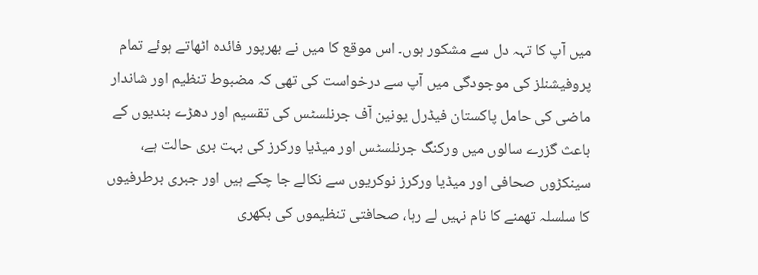میں آپ کا تہہ دل سے مشکور ہوں۔ اس موقع کا میں نے بھرپور فائدہ اٹھاتے ہوئے تمام پروفیشنلز کی موجودگی میں آپ سے درخواست کی تھی کہ مضبوط تنظیم اور شاندار ماضی کی حامل پاکستان فیڈرل یونین آف جرنلسٹس کی تقسیم اور دھڑے بندیوں کے باعث گزرے سالوں میں ورکنگ جرنلسٹس اور میڈیا ورکرز کی بہت بری حالت ہے، سینکڑوں صحافی اور میڈیا ورکرز نوکریوں سے نکالے جا چکے ہیں اور جبری برطرفیوں کا سلسلہ تھمنے کا نام نہیں لے رہا، صحافتی تنظیموں کی بکھری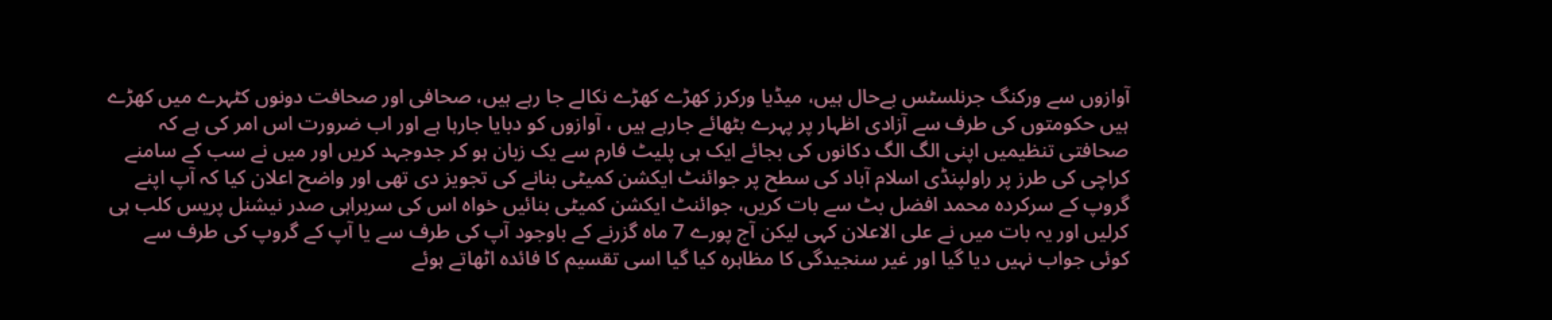آوازوں سے ورکنگ جرنلسٹس بےحال ہیں، میڈیا ورکرز کھڑے کھڑے نکالے جا رہے ہیں، صحافی اور صحافت دونوں کٹہرے میں کھڑے ہیں حکومتوں کی طرف سے آزادی اظہار پر پہرے بٹھائے جارہے ہیں ، آوازوں کو دبایا جارہا ہے اور اب ضرورت اس امر کی ہے کہ صحافتی تنظیمیں اپنی الگ الگ دکانوں کی بجائے ایک ہی پلیٹ فارم سے یک زبان ہو کر جدوجہد کریں اور میں نے سب کے سامنے کراچی کی طرز پر راولپنڈی اسلام آباد کی سطح پر جوائنٹ ایکشن کمیٹی بنانے کی تجویز دی تھی اور واضح اعلان کیا کہ آپ اپنے گروپ کے سرکردہ محمد افضل بٹ سے بات کریں، جوائنٹ ایکشن کمیٹی بنائیں خواہ اس کی سربراہی صدر نیشنل پریس کلب ہی کرلیں اور یہ بات میں نے علی الاعلان کہی لیکن آج پورے 7 ماہ گزرنے کے باوجود آپ کی طرف سے یا آپ کے گروپ کی طرف سے کوئی جواب نہیں دیا گیا اور غیر سنجیدگی کا مظاہرہ کیا گیا اسی تقسیم کا فائدہ اٹھاتے ہوئے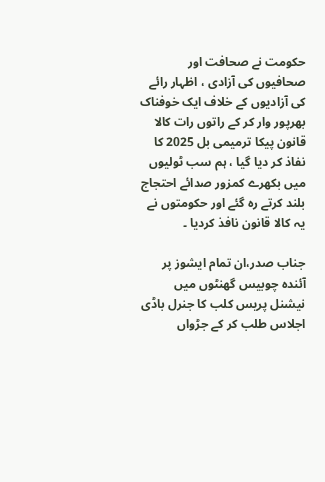حکومت نے صحافت اور صحافیوں کی آزادی ، اظہار رائے کی آزادیوں کے خلاف ایک خوفناک بھرپور وار کر کے راتوں رات کالا قانون پیکا ترمیمی بل 2025 کا نفاذ کر دیا گیا ، ہم سب ٹولیوں میں بکھرے کمزور صدائے احتجاج بلند کرتے رہ گئے اور حکومتوں نے یہ کالا قانون نافذ کردیا ۔

جناب صدر،ان تمام ایشوز پر آئندہ چوبیس گھنٹوں میں نیشنل پریس کلب کا جنرل باڈی اجلاس طلب کر کے جڑواں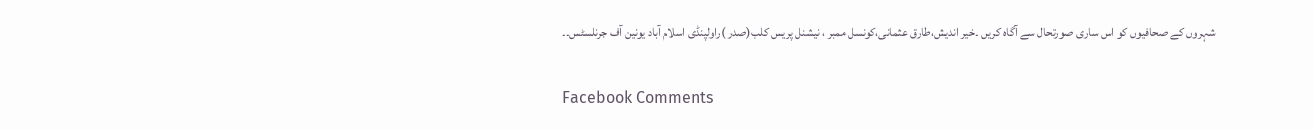شہروں کے صحافیوں کو اس ساری صورتحال سے آگاہ کریں ۔خیر اندیش،طارق عثمانی،کونسل ممبر ، نیشنل پریس کلب(صدر )راولپنڈی اسلام آباد یونین آف جرنلسٹس۔۔

Facebook Comments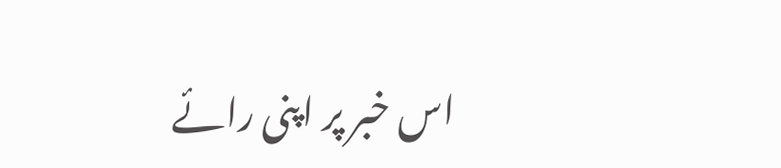اس خبر پر اپنی رائے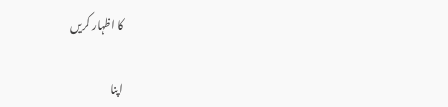کا اظہار کریں

اپنا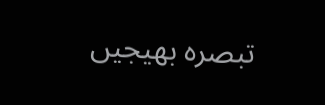تبصرہ بھیجیں